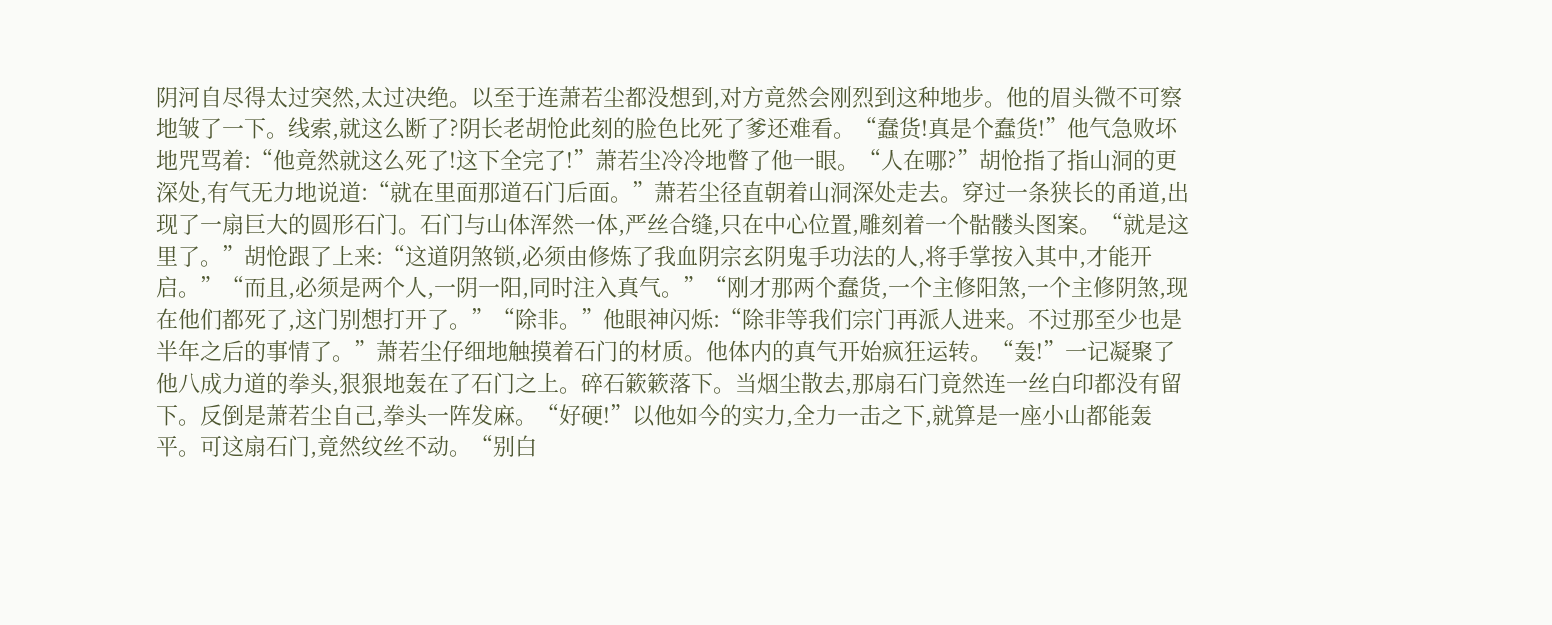阴河自尽得太过突然,太过决绝。以至于连萧若尘都没想到,对方竟然会刚烈到这种地步。他的眉头微不可察地皱了一下。线索,就这么断了?阴长老胡怆此刻的脸色比死了爹还难看。“蠢货!真是个蠢货!”他气急败坏地咒骂着:“他竟然就这么死了!这下全完了!”萧若尘冷冷地瞥了他一眼。“人在哪?”胡怆指了指山洞的更深处,有气无力地说道:“就在里面那道石门后面。”萧若尘径直朝着山洞深处走去。穿过一条狭长的甬道,出现了一扇巨大的圆形石门。石门与山体浑然一体,严丝合缝,只在中心位置,雕刻着一个骷髅头图案。“就是这里了。”胡怆跟了上来:“这道阴煞锁,必须由修炼了我血阴宗玄阴鬼手功法的人,将手掌按入其中,才能开启。”“而且,必须是两个人,一阴一阳,同时注入真气。”“刚才那两个蠢货,一个主修阳煞,一个主修阴煞,现在他们都死了,这门别想打开了。”“除非。”他眼神闪烁:“除非等我们宗门再派人进来。不过那至少也是半年之后的事情了。”萧若尘仔细地触摸着石门的材质。他体内的真气开始疯狂运转。“轰!”一记凝聚了他八成力道的拳头,狠狠地轰在了石门之上。碎石簌簌落下。当烟尘散去,那扇石门竟然连一丝白印都没有留下。反倒是萧若尘自己,拳头一阵发麻。“好硬!”以他如今的实力,全力一击之下,就算是一座小山都能轰平。可这扇石门,竟然纹丝不动。“别白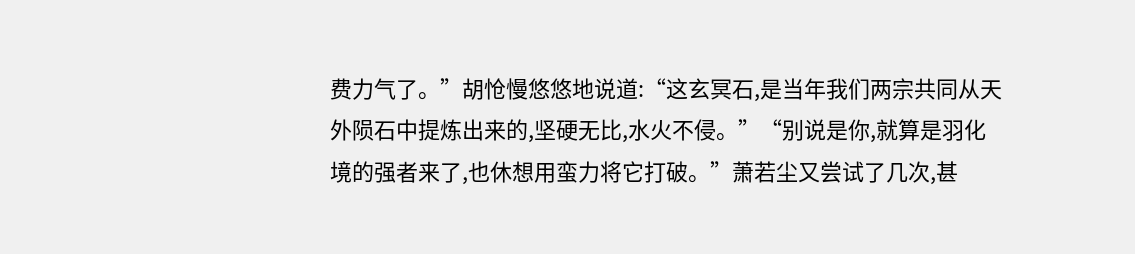费力气了。”胡怆慢悠悠地说道:“这玄冥石,是当年我们两宗共同从天外陨石中提炼出来的,坚硬无比,水火不侵。”“别说是你,就算是羽化境的强者来了,也休想用蛮力将它打破。”萧若尘又尝试了几次,甚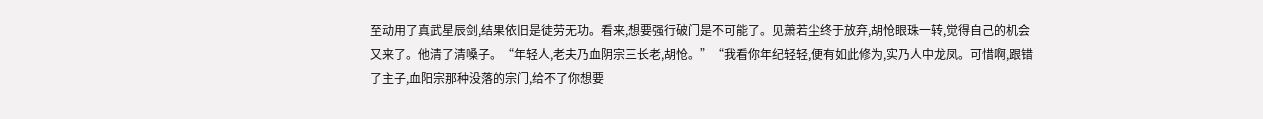至动用了真武星辰剑,结果依旧是徒劳无功。看来,想要强行破门是不可能了。见萧若尘终于放弃,胡怆眼珠一转,觉得自己的机会又来了。他清了清嗓子。“年轻人,老夫乃血阴宗三长老,胡怆。”“我看你年纪轻轻,便有如此修为,实乃人中龙凤。可惜啊,跟错了主子,血阳宗那种没落的宗门,给不了你想要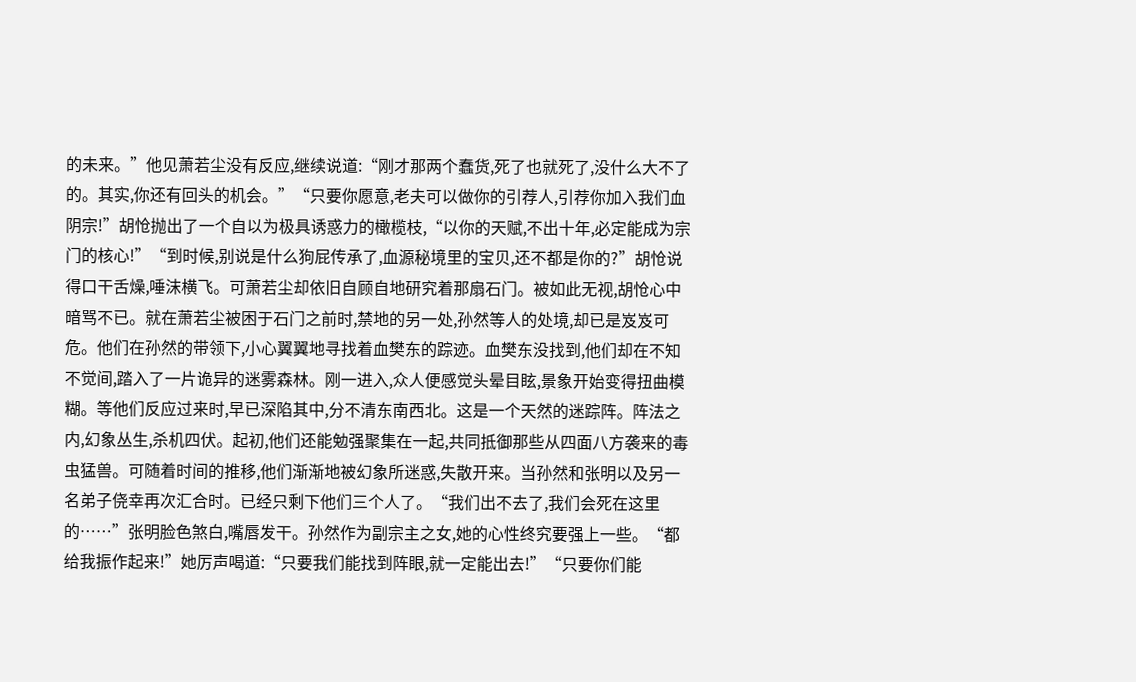的未来。”他见萧若尘没有反应,继续说道:“刚才那两个蠢货,死了也就死了,没什么大不了的。其实,你还有回头的机会。”“只要你愿意,老夫可以做你的引荐人,引荐你加入我们血阴宗!”胡怆抛出了一个自以为极具诱惑力的橄榄枝,“以你的天赋,不出十年,必定能成为宗门的核心!”“到时候,别说是什么狗屁传承了,血源秘境里的宝贝,还不都是你的?”胡怆说得口干舌燥,唾沫横飞。可萧若尘却依旧自顾自地研究着那扇石门。被如此无视,胡怆心中暗骂不已。就在萧若尘被困于石门之前时,禁地的另一处,孙然等人的处境,却已是岌岌可危。他们在孙然的带领下,小心翼翼地寻找着血樊东的踪迹。血樊东没找到,他们却在不知不觉间,踏入了一片诡异的迷雾森林。刚一进入,众人便感觉头晕目眩,景象开始变得扭曲模糊。等他们反应过来时,早已深陷其中,分不清东南西北。这是一个天然的迷踪阵。阵法之内,幻象丛生,杀机四伏。起初,他们还能勉强聚集在一起,共同抵御那些从四面八方袭来的毒虫猛兽。可随着时间的推移,他们渐渐地被幻象所迷惑,失散开来。当孙然和张明以及另一名弟子侥幸再次汇合时。已经只剩下他们三个人了。“我们出不去了,我们会死在这里的……”张明脸色煞白,嘴唇发干。孙然作为副宗主之女,她的心性终究要强上一些。“都给我振作起来!”她厉声喝道:“只要我们能找到阵眼,就一定能出去!”“只要你们能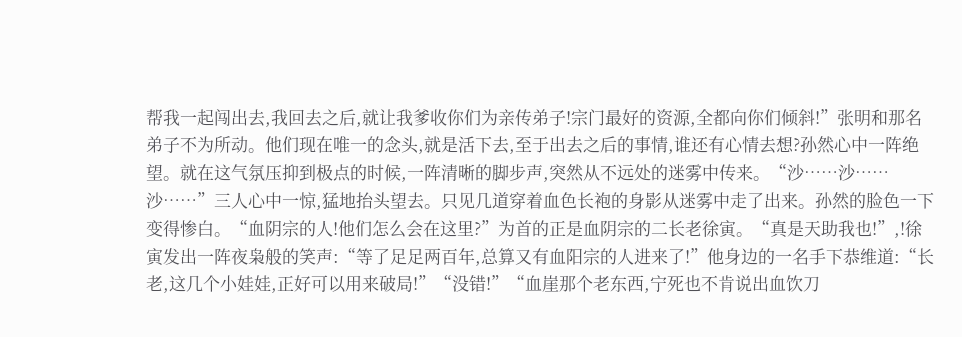帮我一起闯出去,我回去之后,就让我爹收你们为亲传弟子!宗门最好的资源,全都向你们倾斜!”张明和那名弟子不为所动。他们现在唯一的念头,就是活下去,至于出去之后的事情,谁还有心情去想?孙然心中一阵绝望。就在这气氛压抑到极点的时候,一阵清晰的脚步声,突然从不远处的迷雾中传来。“沙……沙……沙……”三人心中一惊,猛地抬头望去。只见几道穿着血色长袍的身影从迷雾中走了出来。孙然的脸色一下变得惨白。“血阴宗的人!他们怎么会在这里?”为首的正是血阴宗的二长老徐寅。“真是天助我也!”,!徐寅发出一阵夜枭般的笑声:“等了足足两百年,总算又有血阳宗的人进来了!”他身边的一名手下恭维道:“长老,这几个小娃娃,正好可以用来破局!”“没错!”“血崖那个老东西,宁死也不肯说出血饮刀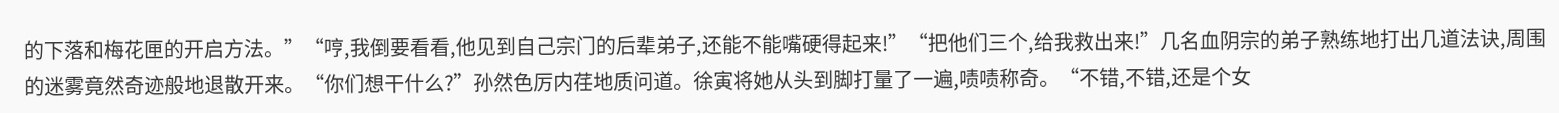的下落和梅花匣的开启方法。”“哼,我倒要看看,他见到自己宗门的后辈弟子,还能不能嘴硬得起来!”“把他们三个,给我救出来!”几名血阴宗的弟子熟练地打出几道法诀,周围的迷雾竟然奇迹般地退散开来。“你们想干什么?”孙然色厉内荏地质问道。徐寅将她从头到脚打量了一遍,啧啧称奇。“不错,不错,还是个女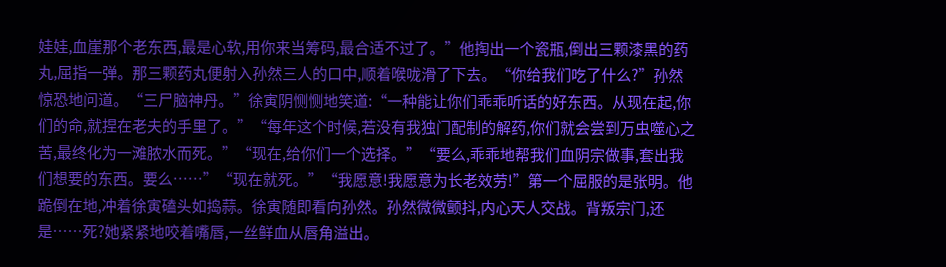娃娃,血崖那个老东西,最是心软,用你来当筹码,最合适不过了。”他掏出一个瓷瓶,倒出三颗漆黑的药丸,屈指一弹。那三颗药丸便射入孙然三人的口中,顺着喉咙滑了下去。“你给我们吃了什么?”孙然惊恐地问道。“三尸脑神丹。”徐寅阴恻恻地笑道:“一种能让你们乖乖听话的好东西。从现在起,你们的命,就捏在老夫的手里了。”“每年这个时候,若没有我独门配制的解药,你们就会尝到万虫噬心之苦,最终化为一滩脓水而死。”“现在,给你们一个选择。”“要么,乖乖地帮我们血阴宗做事,套出我们想要的东西。要么……”“现在就死。”“我愿意!我愿意为长老效劳!”第一个屈服的是张明。他跪倒在地,冲着徐寅磕头如捣蒜。徐寅随即看向孙然。孙然微微颤抖,内心天人交战。背叛宗门,还是……死?她紧紧地咬着嘴唇,一丝鲜血从唇角溢出。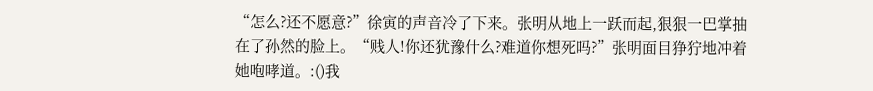“怎么?还不愿意?”徐寅的声音冷了下来。张明从地上一跃而起,狠狠一巴掌抽在了孙然的脸上。“贱人!你还犹豫什么?难道你想死吗?”张明面目狰狞地冲着她咆哮道。:()我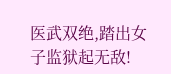医武双绝,踏出女子监狱起无敌!